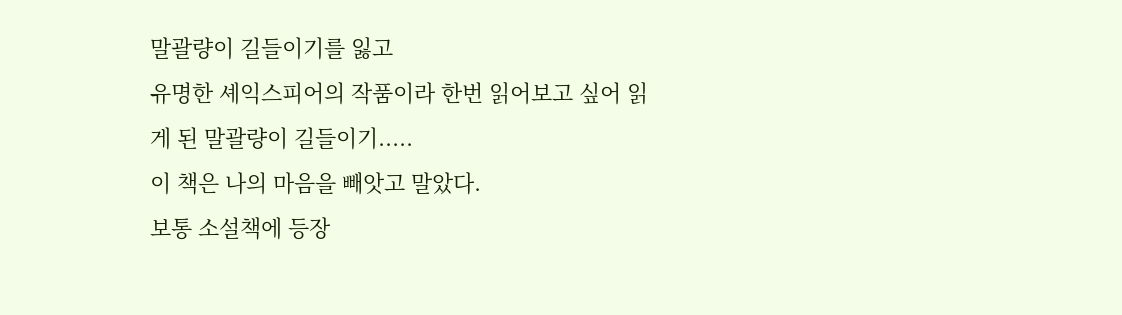말괄량이 길들이기를 잃고
유명한 셰익스피어의 작품이라 한번 읽어보고 싶어 읽게 된 말괄량이 길들이기.....
이 책은 나의 마음을 빼앗고 말았다.
보통 소설책에 등장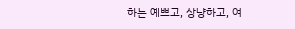하는 예쁘고, 상냥하고, 여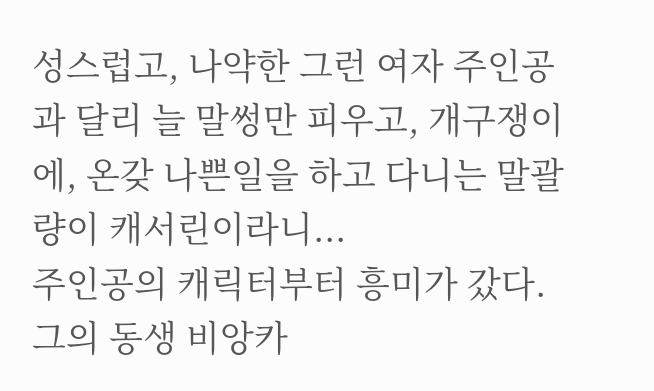성스럽고, 나약한 그런 여자 주인공과 달리 늘 말썽만 피우고, 개구쟁이에, 온갖 나쁜일을 하고 다니는 말괄량이 캐서린이라니...
주인공의 캐릭터부터 흥미가 갔다. 그의 동생 비앙카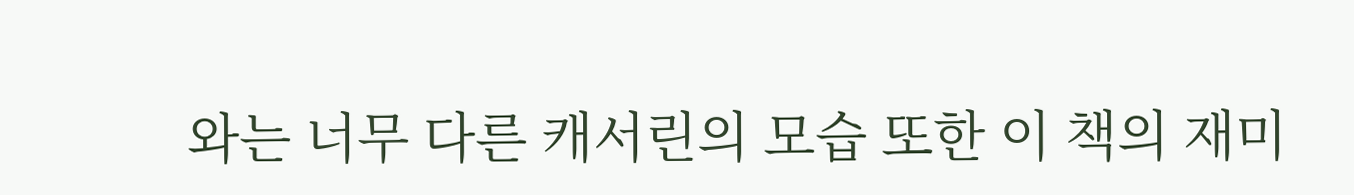와는 너무 다른 캐서린의 모습 또한 이 책의 재미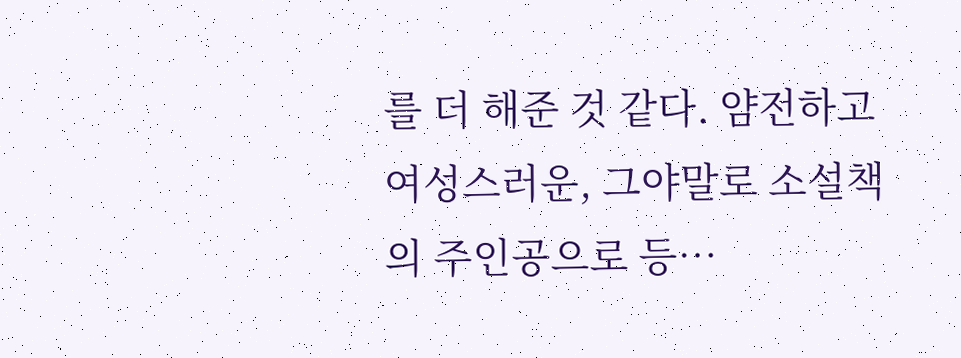를 더 해준 것 같다. 얌전하고 여성스러운, 그야말로 소설책의 주인공으로 등…